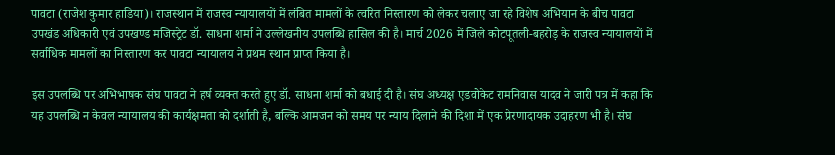पावटा (राजेश कुमार हाडिया)। राजस्थान में राजस्व न्यायालयों में लंबित मामलों के त्वरित निस्तारण को लेकर चलाए जा रहे विशेष अभियान के बीच पावटा उपखंड अधिकारी एवं उपखण्ड मजिस्ट्रेट डॉ. साधना शर्मा ने उल्लेखनीय उपलब्धि हासिल की है। मार्च 2026 में जिले कोटपूतली-बहरोड़ के राजस्व न्यायालयों में सर्वाधिक मामलों का निस्तारण कर पावटा न्यायालय ने प्रथम स्थान प्राप्त किया है।

इस उपलब्धि पर अभिभाषक संघ पावटा ने हर्ष व्यक्त करते हुए डॉ. साधना शर्मा को बधाई दी है। संघ अध्यक्ष एडवोकेट रामनिवास यादव ने जारी पत्र में कहा कि यह उपलब्धि न केवल न्यायालय की कार्यक्षमता को दर्शाती है, बल्कि आमजन को समय पर न्याय दिलाने की दिशा में एक प्रेरणादायक उदाहरण भी है। संघ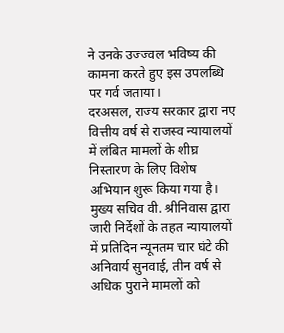ने उनके उज्ज्वल भविष्य की कामना करते हुए इस उपलब्धि पर गर्व जताया।
दरअसल, राज्य सरकार द्वारा नए वित्तीय वर्ष से राजस्व न्यायालयों में लंबित मामलों के शीघ्र निस्तारण के लिए विशेष अभियान शुरू किया गया है। मुख्य सचिव वी. श्रीनिवास द्वारा जारी निर्देशों के तहत न्यायालयों में प्रतिदिन न्यूनतम चार घंटे की अनिवार्य सुनवाई, तीन वर्ष से अधिक पुराने मामलों को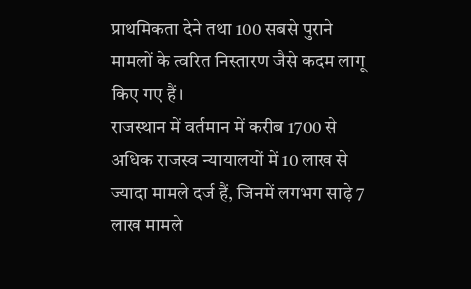प्राथमिकता देने तथा 100 सबसे पुराने मामलों के त्वरित निस्तारण जैसे कदम लागू किए गए हैं।
राजस्थान में वर्तमान में करीब 1700 से अधिक राजस्व न्यायालयों में 10 लाख से ज्यादा मामले दर्ज हैं, जिनमें लगभग साढ़े 7 लाख मामले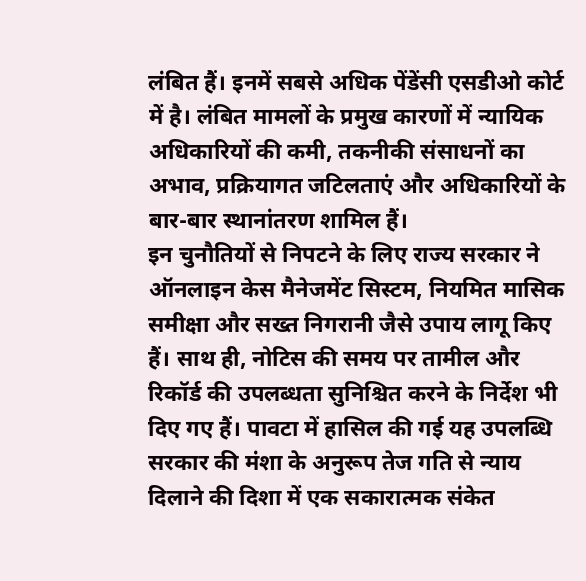लंबित हैं। इनमें सबसे अधिक पेंडेंसी एसडीओ कोर्ट में है। लंबित मामलों के प्रमुख कारणों में न्यायिक अधिकारियों की कमी, तकनीकी संसाधनों का अभाव, प्रक्रियागत जटिलताएं और अधिकारियों के बार-बार स्थानांतरण शामिल हैं।
इन चुनौतियों से निपटने के लिए राज्य सरकार ने ऑनलाइन केस मैनेजमेंट सिस्टम, नियमित मासिक समीक्षा और सख्त निगरानी जैसे उपाय लागू किए हैं। साथ ही, नोटिस की समय पर तामील और रिकॉर्ड की उपलब्धता सुनिश्चित करने के निर्देश भी दिए गए हैं। पावटा में हासिल की गई यह उपलब्धि सरकार की मंशा के अनुरूप तेज गति से न्याय दिलाने की दिशा में एक सकारात्मक संकेत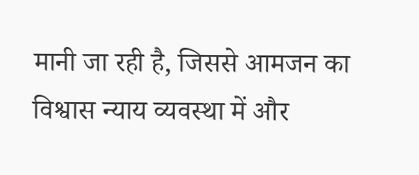मानी जा रही है, जिससे आमजन का विश्वास न्याय व्यवस्था में और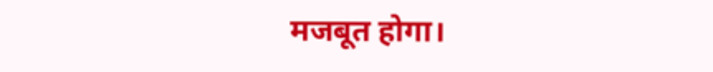मजबूत होगा।